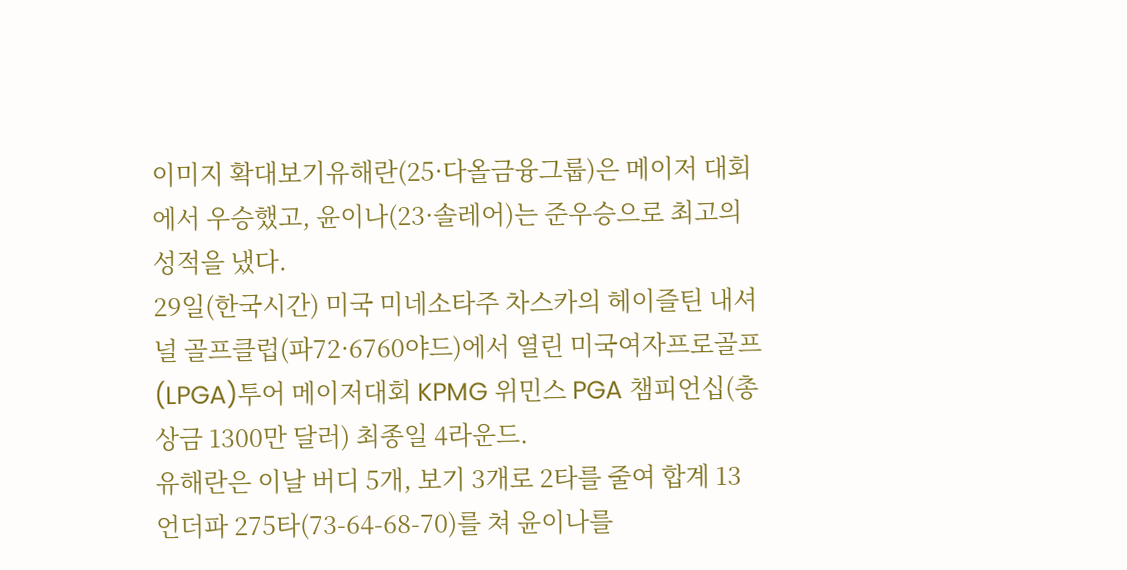이미지 확대보기유해란(25·다올금융그룹)은 메이저 대회에서 우승했고, 윤이나(23·솔레어)는 준우승으로 최고의 성적을 냈다.
29일(한국시간) 미국 미네소타주 차스카의 헤이즐틴 내셔널 골프클럽(파72·6760야드)에서 열린 미국여자프로골프(LPGA)투어 메이저대회 KPMG 위민스 PGA 챔피언십(총상금 1300만 달러) 최종일 4라운드.
유해란은 이날 버디 5개, 보기 3개로 2타를 줄여 합계 13언더파 275타(73-64-68-70)를 쳐 윤이나를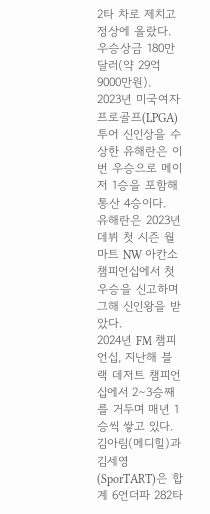2타 차로 제치고 정상에 올랐다. 우승상금 180만 달러(약 29억9000만원).
2023년 미국여자프로골프(LPGA) 투어 신인상을 수상한 유해란은 이번 우승으로 메이저 1승을 포함해 통산 4승이다.
유해란은 2023년 데뷔 첫 시즌 월마트 NW 아칸소 챔피언십에서 첫 우승을 신고하며 그해 신인왕을 받았다.
2024년 FM 챔피언십, 지난해 블랙 데저트 챔피언십에서 2∼3승째를 거두며 매년 1승씩 쌓고 있다.
김아림(메디힐)과 김세영(SporTART)은 합계 6언더파 282타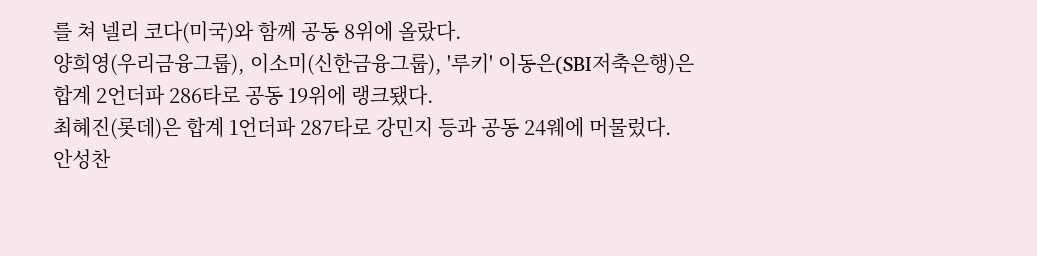를 쳐 넬리 코다(미국)와 함께 공동 8위에 올랐다.
양희영(우리금융그룹), 이소미(신한금융그룹), '루키' 이동은(SBI저축은행)은 합계 2언더파 286타로 공동 19위에 랭크됐다.
최혜진(롯데)은 합계 1언더파 287타로 강민지 등과 공동 24웨에 머물렀다.
안성찬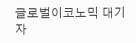글로벌이코노믹 대기자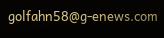golfahn58@g-enews.com